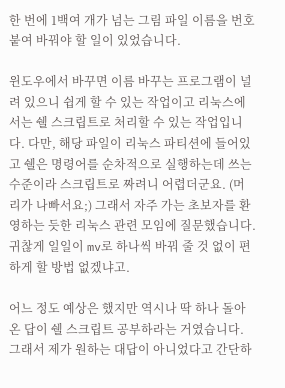한 번에 1백여 개가 넘는 그림 파일 이름을 번호 붙여 바꿔야 할 일이 있었습니다.

윈도우에서 바꾸면 이름 바꾸는 프로그램이 널려 있으니 쉽게 할 수 있는 작업이고 리눅스에서는 쉘 스크립트로 처리할 수 있는 작업입니다. 다만, 해당 파일이 리눅스 파티션에 들어있고 쉘은 명령어를 순차적으로 실행하는데 쓰는 수준이라 스크립트로 짜려니 어렵더군요. (머리가 나빠서요;) 그래서 자주 가는 초보자를 환영하는 듯한 리눅스 관련 모임에 질문했습니다. 귀찮게 일일이 mv로 하나씩 바꿔 줄 것 없이 편하게 할 방법 없겠냐고.

어느 정도 예상은 했지만 역시나 딱 하나 돌아온 답이 쉘 스크립트 공부하라는 거였습니다. 그래서 제가 원하는 대답이 아니었다고 간단하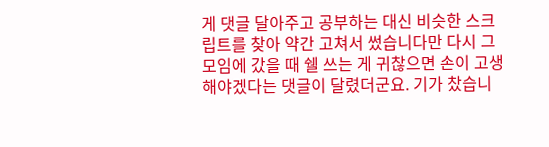게 댓글 달아주고 공부하는 대신 비슷한 스크립트를 찾아 약간 고쳐서 썼습니다만 다시 그 모임에 갔을 때 쉘 쓰는 게 귀찮으면 손이 고생해야겠다는 댓글이 달렸더군요. 기가 찼습니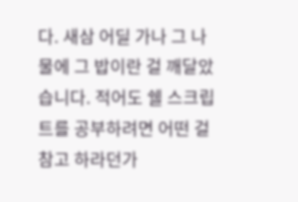다. 새삼 어딜 가나 그 나물에 그 밥이란 걸 깨달았습니다. 적어도 쉘 스크립트를 공부하려면 어떤 걸 참고 하라던가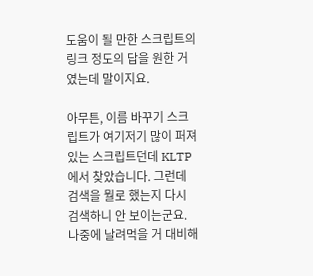도움이 될 만한 스크립트의 링크 정도의 답을 원한 거였는데 말이지요.

아무튼, 이름 바꾸기 스크립트가 여기저기 많이 퍼져있는 스크립트던데 KLTP에서 찾았습니다. 그런데 검색을 뭘로 했는지 다시 검색하니 안 보이는군요. 나중에 날려먹을 거 대비해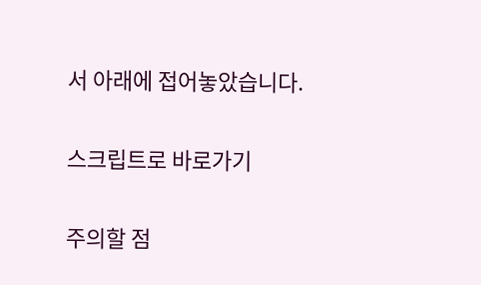서 아래에 접어놓았습니다.

스크립트로 바로가기

주의할 점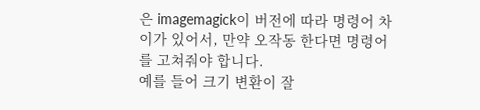은 imagemagick이 버전에 따라 명령어 차이가 있어서, 만약 오작동 한다면 명령어를 고쳐줘야 합니다.
예를 들어 크기 변환이 잘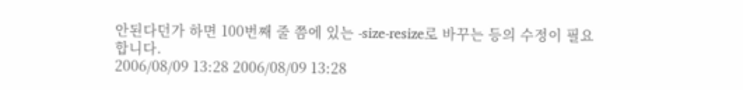안된다던가 하면 100번째 줄 쯤에 있는 -size-resize로 바꾸는 등의 수정이 필요합니다.
2006/08/09 13:28 2006/08/09 13:28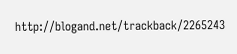http://blogand.net/trackback/2265243